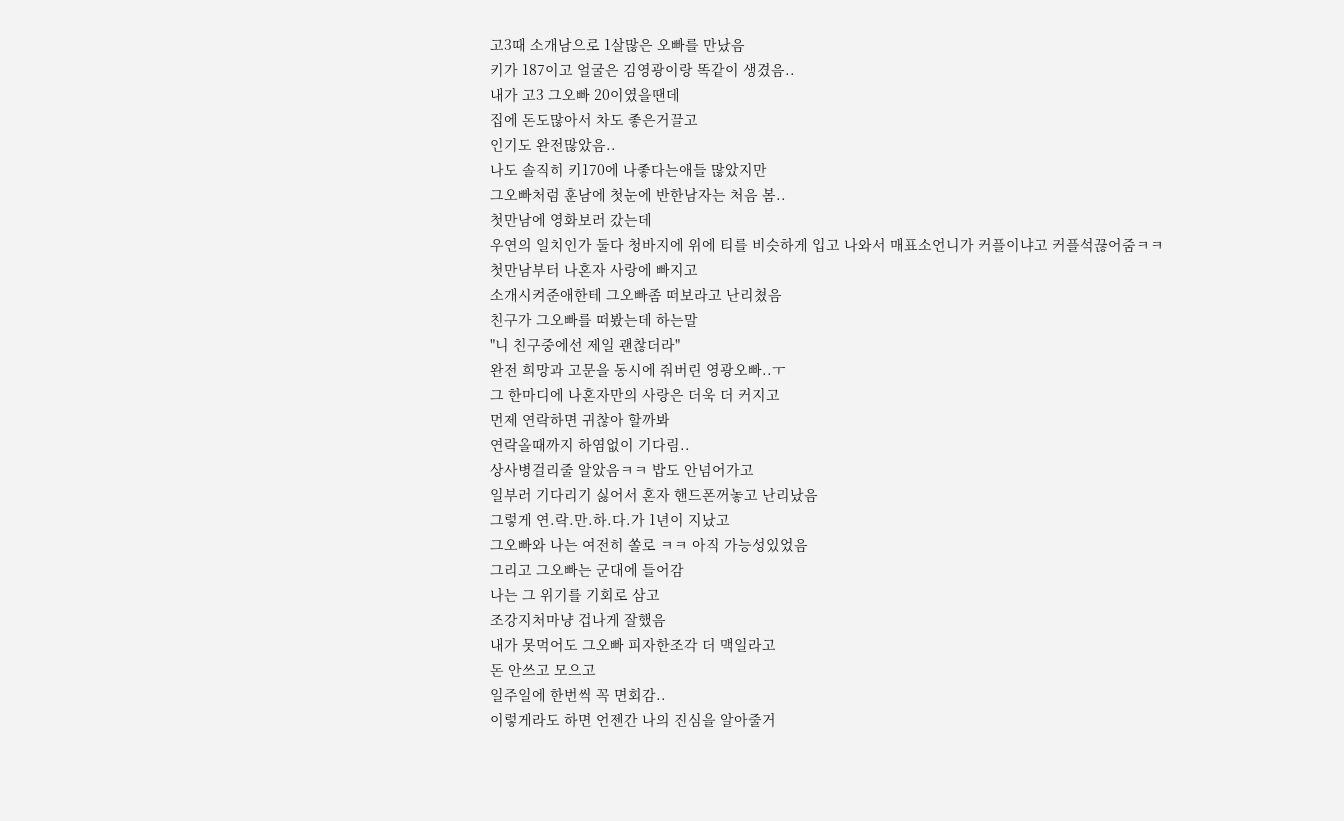고3때 소개남으로 1살많은 오빠를 만났음
키가 187이고 얼굴은 김영광이랑 똑같이 생겼음..
내가 고3 그오빠 20이였을땐데
집에 돈도많아서 차도 좋은거끌고
인기도 완전많았음..
나도 솔직히 키170에 나좋다는애들 많았지만
그오빠처럼 훈남에 첫눈에 반한남자는 처음 봄..
첫만남에 영화보러 갔는데
우연의 일치인가 둘다 청바지에 위에 티를 비슷하게 입고 나와서 매표소언니가 커플이냐고 커플석끊어줌ㅋㅋ
첫만남부터 나혼자 사랑에 빠지고
소개시켜준애한테 그오빠좀 떠보라고 난리쳤음
친구가 그오빠를 떠봤는데 하는말
"니 친구중에선 제일 괜찮더라"
완전 희망과 고문을 동시에 줘버린 영광오빠..ㅜ
그 한마디에 나혼자만의 사랑은 더욱 더 커지고
먼제 연락하면 귀찮아 할까봐
연락올때까지 하염없이 기다림..
상사병걸리줄 알았음ㅋㅋ 밥도 안넘어가고
일부러 기다리기 싫어서 혼자 핸드폰꺼놓고 난리났음
그렇게 연.락.만.하.다.가 1년이 지났고
그오빠와 나는 여전히 쏠로 ㅋㅋ 아직 가능성있었음
그리고 그오빠는 군대에 들어감
나는 그 위기를 기회로 삼고
조강지처마냥 겁나게 잘했음
내가 못먹어도 그오빠 피자한조각 더 맥일라고
돈 안쓰고 모으고
일주일에 한번씩 꼭 면회감..
이렇게라도 하면 언젠간 나의 진심을 알아줄거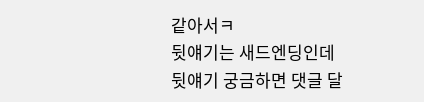같아서ㅋ
뒷얘기는 새드엔딩인데
뒷얘기 궁금하면 댓글 달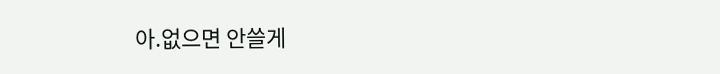아.없으면 안쓸게